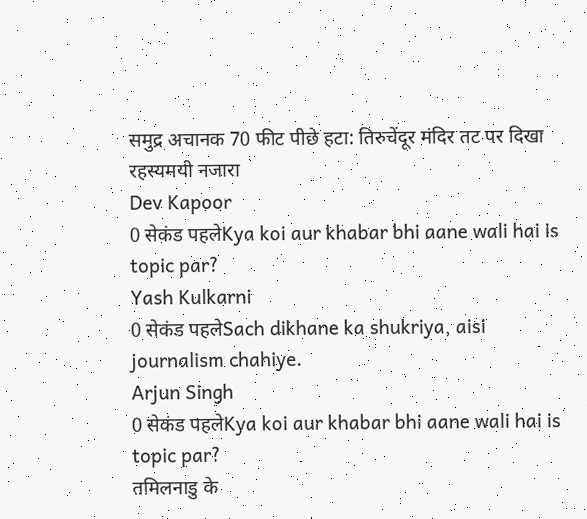समुद्र अचानक 70 फीट पीछे हटा: तिरुचेंदूर मंदिर तट पर दिखा रहस्यमयी नजारा
Dev Kapoor
0 सेकंड पहलेKya koi aur khabar bhi aane wali hai is topic par?
Yash Kulkarni
0 सेकंड पहलेSach dikhane ka shukriya, aisi journalism chahiye.
Arjun Singh
0 सेकंड पहलेKya koi aur khabar bhi aane wali hai is topic par?
तमिलनाडु के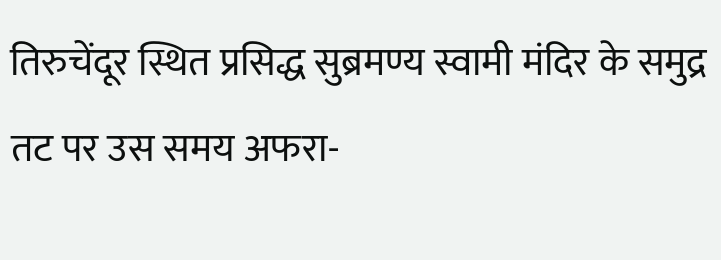तिरुचेंदूर स्थित प्रसिद्ध सुब्रमण्य स्वामी मंदिर के समुद्र तट पर उस समय अफरा-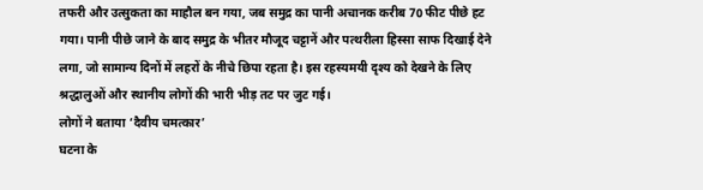तफरी और उत्सुकता का माहौल बन गया, जब समुद्र का पानी अचानक करीब 70 फीट पीछे हट गया। पानी पीछे जाने के बाद समुद्र के भीतर मौजूद चट्टानें और पत्थरीला हिस्सा साफ दिखाई देने लगा, जो सामान्य दिनों में लहरों के नीचे छिपा रहता है। इस रहस्यमयी दृश्य को देखने के लिए श्रद्धालुओं और स्थानीय लोगों की भारी भीड़ तट पर जुट गई।
लोगों ने बताया ‘दैवीय चमत्कार’
घटना के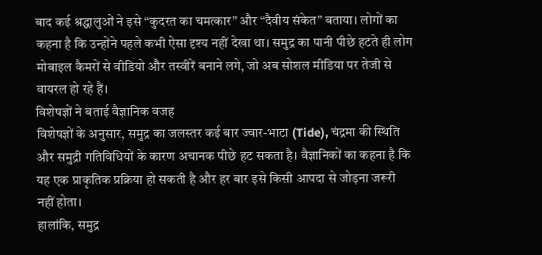बाद कई श्रद्धालुओं ने इसे “कुदरत का चमत्कार” और “दैवीय संकेत” बताया। लोगों का कहना है कि उन्होंने पहले कभी ऐसा दृश्य नहीं देखा था। समुद्र का पानी पीछे हटते ही लोग मोबाइल कैमरों से वीडियो और तस्वीरें बनाने लगे, जो अब सोशल मीडिया पर तेजी से वायरल हो रहे हैं।
विशेषज्ञों ने बताई वैज्ञानिक वजह
विशेषज्ञों के अनुसार, समुद्र का जलस्तर कई बार ज्वार-भाटा (Tide), चंद्रमा की स्थिति और समुद्री गतिविधियों के कारण अचानक पीछे हट सकता है। वैज्ञानिकों का कहना है कि यह एक प्राकृतिक प्रक्रिया हो सकती है और हर बार इसे किसी आपदा से जोड़ना जरूरी नहीं होता।
हालांकि, समुद्र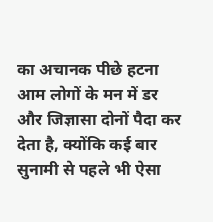का अचानक पीछे हटना आम लोगों के मन में डर और जिज्ञासा दोनों पैदा कर देता है, क्योंकि कई बार सुनामी से पहले भी ऐसा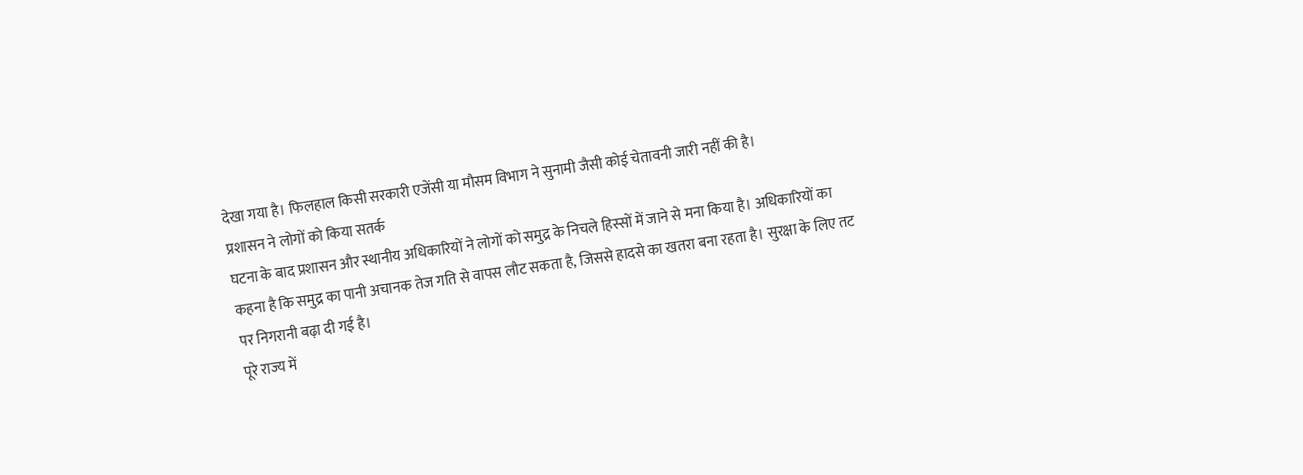देखा गया है। फिलहाल किसी सरकारी एजेंसी या मौसम विभाग ने सुनामी जैसी कोई चेतावनी जारी नहीं की है।
प्रशासन ने लोगों को किया सतर्क
घटना के बाद प्रशासन और स्थानीय अधिकारियों ने लोगों को समुद्र के निचले हिस्सों में जाने से मना किया है। अधिकारियों का कहना है कि समुद्र का पानी अचानक तेज गति से वापस लौट सकता है, जिससे हादसे का खतरा बना रहता है। सुरक्षा के लिए तट पर निगरानी बढ़ा दी गई है।
पूरे राज्य में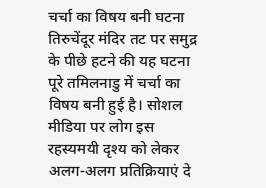चर्चा का विषय बनी घटना
तिरुचेंदूर मंदिर तट पर समुद्र के पीछे हटने की यह घटना पूरे तमिलनाडु में चर्चा का विषय बनी हुई है। सोशल मीडिया पर लोग इस रहस्यमयी दृश्य को लेकर अलग-अलग प्रतिक्रियाएं दे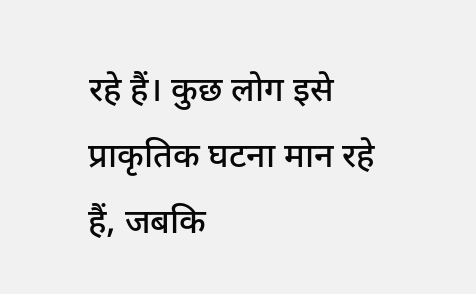रहे हैं। कुछ लोग इसे प्राकृतिक घटना मान रहे हैं, जबकि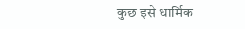कुछ इसे धार्मिक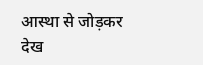आस्था से जोड़कर देख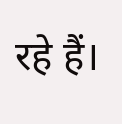रहे हैं।